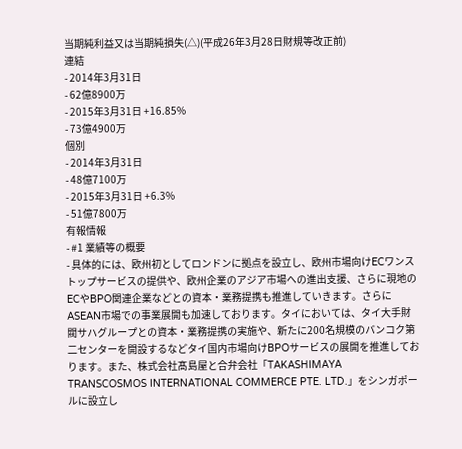当期純利益又は当期純損失(△)(平成26年3月28日財規等改正前)
連結
- 2014年3月31日
- 62億8900万
- 2015年3月31日 +16.85%
- 73億4900万
個別
- 2014年3月31日
- 48億7100万
- 2015年3月31日 +6.3%
- 51億7800万
有報情報
- #1 業績等の概要
- 具体的には、欧州初としてロンドンに拠点を設立し、欧州市場向けECワンストップサービスの提供や、欧州企業のアジア市場への進出支援、さらに現地のECやBPO関連企業などとの資本・業務提携も推進していきます。さらにASEAN市場での事業展開も加速しております。タイにおいては、タイ大手財閥サハグループとの資本・業務提携の実施や、新たに200名規模のバンコク第二センターを開設するなどタイ国内市場向けBPOサービスの展開を推進しております。また、株式会社髙島屋と合弁会社「TAKASHIMAYA TRANSCOSMOS INTERNATIONAL COMMERCE PTE. LTD.」をシンガポールに設立し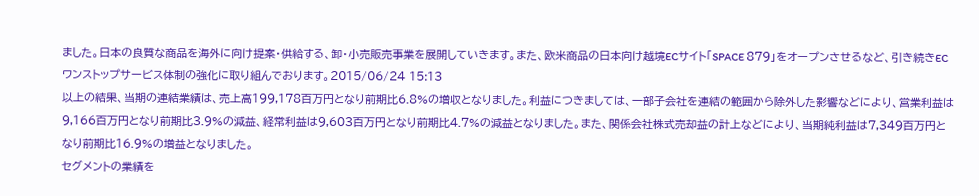ました。日本の良質な商品を海外に向け提案・供給する、卸・小売販売事業を展開していきます。また、欧米商品の日本向け越境ECサイト「SPACE 879」をオープンさせるなど、引き続きECワンストップサービス体制の強化に取り組んでおります。2015/06/24 15:13
以上の結果、当期の連結業績は、売上高199,178百万円となり前期比6.8%の増収となりました。利益につきましては、一部子会社を連結の範囲から除外した影響などにより、営業利益は9,166百万円となり前期比3.9%の減益、経常利益は9,603百万円となり前期比4.7%の減益となりました。また、関係会社株式売却益の計上などにより、当期純利益は7,349百万円となり前期比16.9%の増益となりました。
セグメントの業績を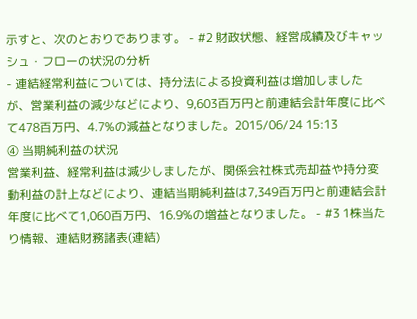示すと、次のとおりであります。 - #2 財政状態、経営成績及びキャッシュ・フローの状況の分析
- 連結経常利益については、持分法による投資利益は増加しましたが、営業利益の減少などにより、9,603百万円と前連結会計年度に比べて478百万円、4.7%の減益となりました。2015/06/24 15:13
④ 当期純利益の状況
営業利益、経常利益は減少しましたが、関係会社株式売却益や持分変動利益の計上などにより、連結当期純利益は7,349百万円と前連結会計年度に比べて1,060百万円、16.9%の増益となりました。 - #3 1株当たり情報、連結財務諸表(連結)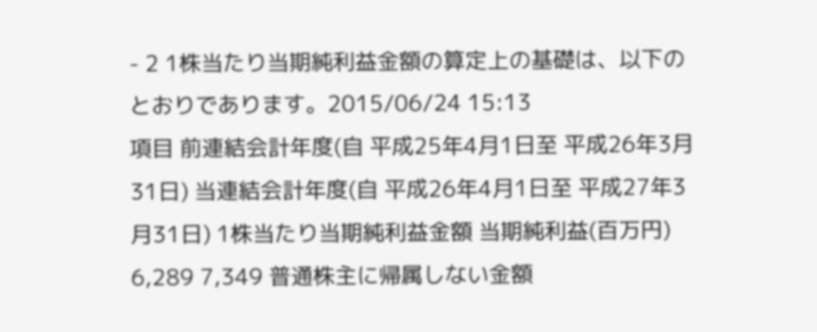- 2 1株当たり当期純利益金額の算定上の基礎は、以下のとおりであります。2015/06/24 15:13
項目 前連結会計年度(自 平成25年4月1日至 平成26年3月31日) 当連結会計年度(自 平成26年4月1日至 平成27年3月31日) 1株当たり当期純利益金額 当期純利益(百万円) 6,289 7,349 普通株主に帰属しない金額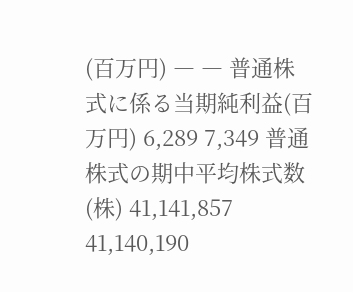(百万円) ― ― 普通株式に係る当期純利益(百万円) 6,289 7,349 普通株式の期中平均株式数(株) 41,141,857 41,140,190